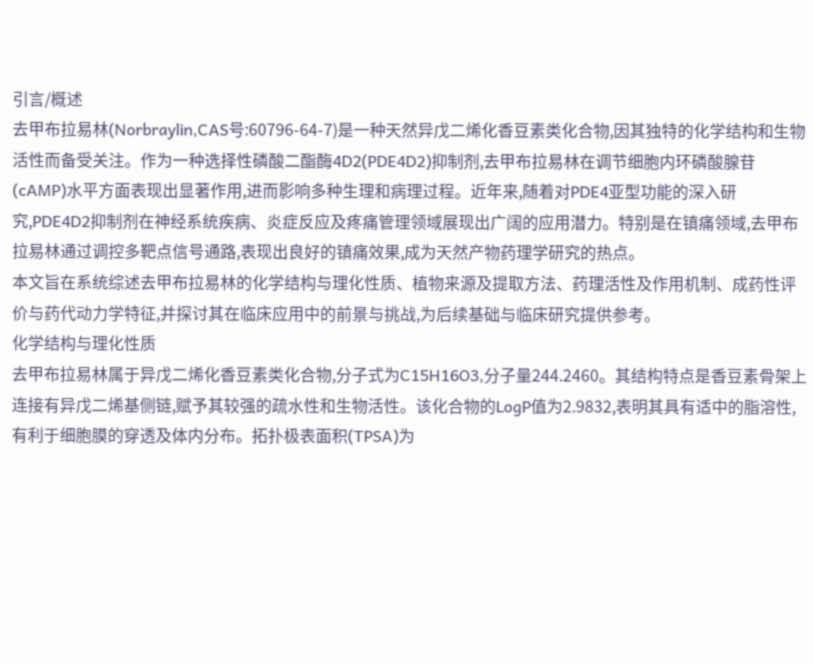引言/概述
去甲布拉易林(Norbraylin,CAS号:60796-64-7)是一种天然异戊二烯化香豆素类化合物,因其独特的化学结构和生物活性而备受关注。作为一种选择性磷酸二酯酶4D2(PDE4D2)抑制剂,去甲布拉易林在调节细胞内环磷酸腺苷(cAMP)水平方面表现出显著作用,进而影响多种生理和病理过程。近年来,随着对PDE4亚型功能的深入研究,PDE4D2抑制剂在神经系统疾病、炎症反应及疼痛管理领域展现出广阔的应用潜力。特别是在镇痛领域,去甲布拉易林通过调控多靶点信号通路,表现出良好的镇痛效果,成为天然产物药理学研究的热点。
本文旨在系统综述去甲布拉易林的化学结构与理化性质、植物来源及提取方法、药理活性及作用机制、成药性评价与药代动力学特征,并探讨其在临床应用中的前景与挑战,为后续基础与临床研究提供参考。
化学结构与理化性质
去甲布拉易林属于异戊二烯化香豆素类化合物,分子式为C15H16O3,分子量244.2460。其结构特点是香豆素骨架上连接有异戊二烯基侧链,赋予其较强的疏水性和生物活性。该化合物的LogP值为2.9832,表明其具有适中的脂溶性,有利于细胞膜的穿透及体内分布。拓扑极表面积(TPSA)为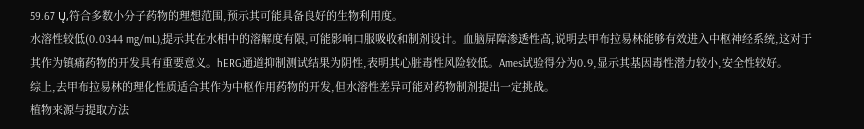59.67 Ų,符合多数小分子药物的理想范围,预示其可能具备良好的生物利用度。
水溶性较低(0.0344 mg/mL),提示其在水相中的溶解度有限,可能影响口服吸收和制剂设计。血脑屏障渗透性高,说明去甲布拉易林能够有效进入中枢神经系统,这对于其作为镇痛药物的开发具有重要意义。hERG通道抑制测试结果为阴性,表明其心脏毒性风险较低。Ames试验得分为0.9,显示其基因毒性潜力较小,安全性较好。
综上,去甲布拉易林的理化性质适合其作为中枢作用药物的开发,但水溶性差异可能对药物制剂提出一定挑战。
植物来源与提取方法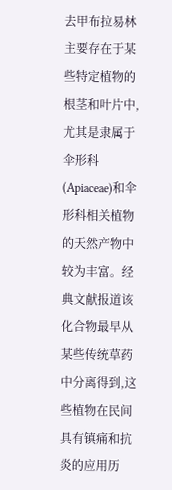去甲布拉易林主要存在于某些特定植物的根茎和叶片中,尤其是隶属于伞形科(Apiaceae)和伞形科相关植物的天然产物中较为丰富。经典文献报道该化合物最早从某些传统草药中分离得到,这些植物在民间具有镇痛和抗炎的应用历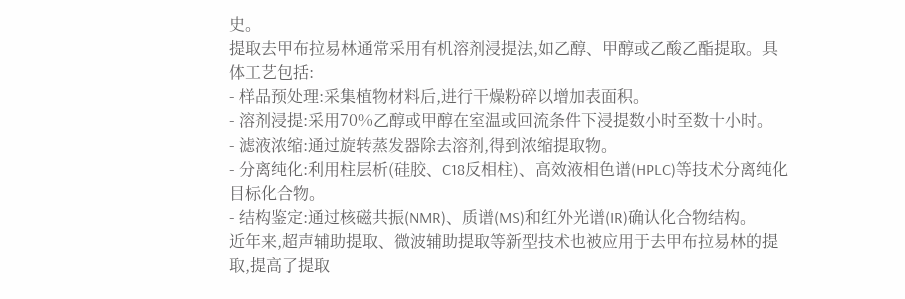史。
提取去甲布拉易林通常采用有机溶剂浸提法,如乙醇、甲醇或乙酸乙酯提取。具体工艺包括:
- 样品预处理:采集植物材料后,进行干燥粉碎以增加表面积。
- 溶剂浸提:采用70%乙醇或甲醇在室温或回流条件下浸提数小时至数十小时。
- 滤液浓缩:通过旋转蒸发器除去溶剂,得到浓缩提取物。
- 分离纯化:利用柱层析(硅胶、C18反相柱)、高效液相色谱(HPLC)等技术分离纯化目标化合物。
- 结构鉴定:通过核磁共振(NMR)、质谱(MS)和红外光谱(IR)确认化合物结构。
近年来,超声辅助提取、微波辅助提取等新型技术也被应用于去甲布拉易林的提取,提高了提取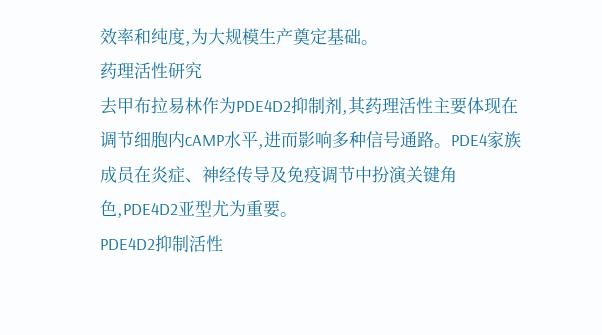效率和纯度,为大规模生产奠定基础。
药理活性研究
去甲布拉易林作为PDE4D2抑制剂,其药理活性主要体现在调节细胞内cAMP水平,进而影响多种信号通路。PDE4家族成员在炎症、神经传导及免疫调节中扮演关键角色,PDE4D2亚型尤为重要。
PDE4D2抑制活性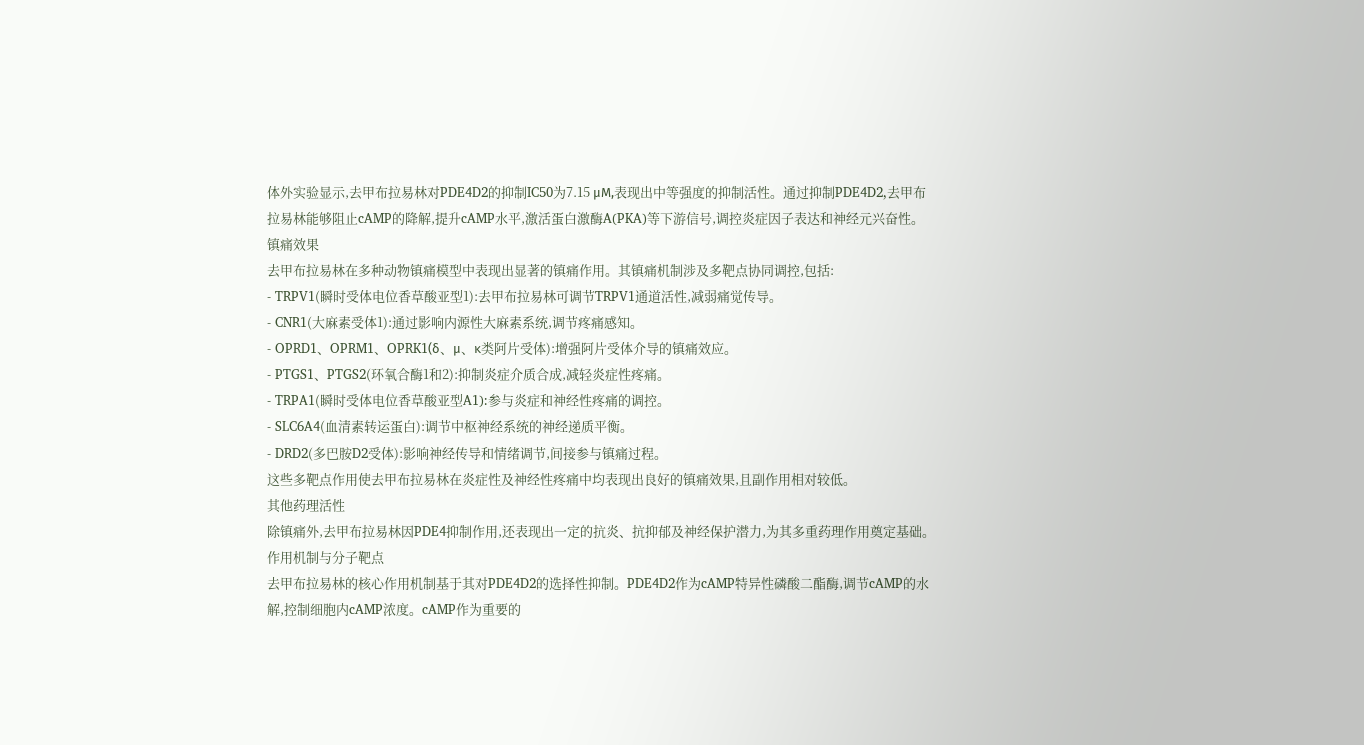体外实验显示,去甲布拉易林对PDE4D2的抑制IC50为7.15 μM,表现出中等强度的抑制活性。通过抑制PDE4D2,去甲布拉易林能够阻止cAMP的降解,提升cAMP水平,激活蛋白激酶A(PKA)等下游信号,调控炎症因子表达和神经元兴奋性。
镇痛效果
去甲布拉易林在多种动物镇痛模型中表现出显著的镇痛作用。其镇痛机制涉及多靶点协同调控,包括:
- TRPV1(瞬时受体电位香草酸亚型1):去甲布拉易林可调节TRPV1通道活性,减弱痛觉传导。
- CNR1(大麻素受体1):通过影响内源性大麻素系统,调节疼痛感知。
- OPRD1、OPRM1、OPRK1(δ、μ、κ类阿片受体):增强阿片受体介导的镇痛效应。
- PTGS1、PTGS2(环氧合酶1和2):抑制炎症介质合成,减轻炎症性疼痛。
- TRPA1(瞬时受体电位香草酸亚型A1):参与炎症和神经性疼痛的调控。
- SLC6A4(血清素转运蛋白):调节中枢神经系统的神经递质平衡。
- DRD2(多巴胺D2受体):影响神经传导和情绪调节,间接参与镇痛过程。
这些多靶点作用使去甲布拉易林在炎症性及神经性疼痛中均表现出良好的镇痛效果,且副作用相对较低。
其他药理活性
除镇痛外,去甲布拉易林因PDE4抑制作用,还表现出一定的抗炎、抗抑郁及神经保护潜力,为其多重药理作用奠定基础。
作用机制与分子靶点
去甲布拉易林的核心作用机制基于其对PDE4D2的选择性抑制。PDE4D2作为cAMP特异性磷酸二酯酶,调节cAMP的水解,控制细胞内cAMP浓度。cAMP作为重要的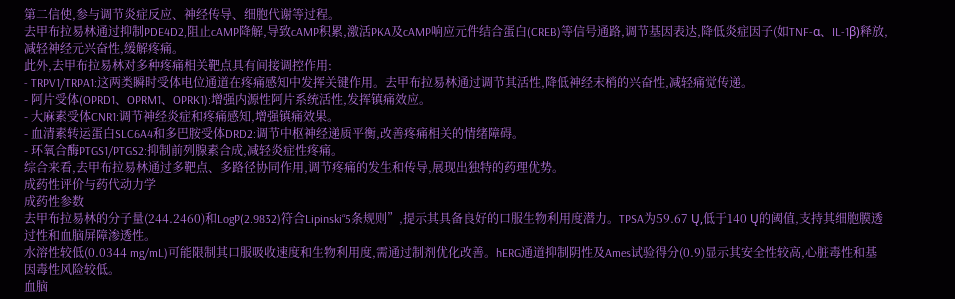第二信使,参与调节炎症反应、神经传导、细胞代谢等过程。
去甲布拉易林通过抑制PDE4D2,阻止cAMP降解,导致cAMP积累,激活PKA及cAMP响应元件结合蛋白(CREB)等信号通路,调节基因表达,降低炎症因子(如TNF-α、IL-1β)释放,减轻神经元兴奋性,缓解疼痛。
此外,去甲布拉易林对多种疼痛相关靶点具有间接调控作用:
- TRPV1/TRPA1:这两类瞬时受体电位通道在疼痛感知中发挥关键作用。去甲布拉易林通过调节其活性,降低神经末梢的兴奋性,减轻痛觉传递。
- 阿片受体(OPRD1、OPRM1、OPRK1):增强内源性阿片系统活性,发挥镇痛效应。
- 大麻素受体CNR1:调节神经炎症和疼痛感知,增强镇痛效果。
- 血清素转运蛋白SLC6A4和多巴胺受体DRD2:调节中枢神经递质平衡,改善疼痛相关的情绪障碍。
- 环氧合酶PTGS1/PTGS2:抑制前列腺素合成,减轻炎症性疼痛。
综合来看,去甲布拉易林通过多靶点、多路径协同作用,调节疼痛的发生和传导,展现出独特的药理优势。
成药性评价与药代动力学
成药性参数
去甲布拉易林的分子量(244.2460)和LogP(2.9832)符合Lipinski“5条规则”,提示其具备良好的口服生物利用度潜力。TPSA为59.67 Ų,低于140 Ų的阈值,支持其细胞膜透过性和血脑屏障渗透性。
水溶性较低(0.0344 mg/mL)可能限制其口服吸收速度和生物利用度,需通过制剂优化改善。hERG通道抑制阴性及Ames试验得分(0.9)显示其安全性较高,心脏毒性和基因毒性风险较低。
血脑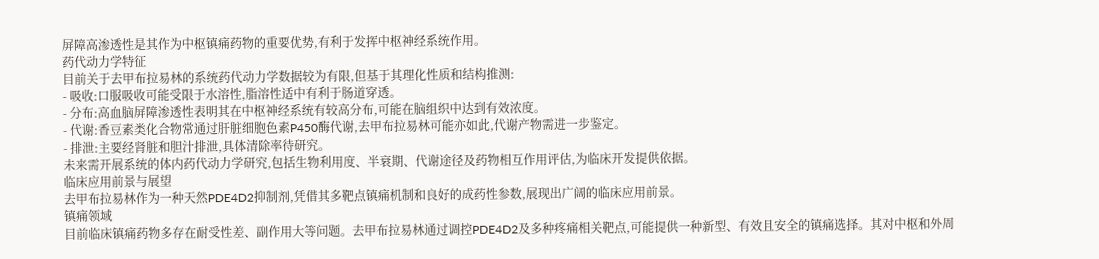屏障高渗透性是其作为中枢镇痛药物的重要优势,有利于发挥中枢神经系统作用。
药代动力学特征
目前关于去甲布拉易林的系统药代动力学数据较为有限,但基于其理化性质和结构推测:
- 吸收:口服吸收可能受限于水溶性,脂溶性适中有利于肠道穿透。
- 分布:高血脑屏障渗透性表明其在中枢神经系统有较高分布,可能在脑组织中达到有效浓度。
- 代谢:香豆素类化合物常通过肝脏细胞色素P450酶代谢,去甲布拉易林可能亦如此,代谢产物需进一步鉴定。
- 排泄:主要经肾脏和胆汁排泄,具体清除率待研究。
未来需开展系统的体内药代动力学研究,包括生物利用度、半衰期、代谢途径及药物相互作用评估,为临床开发提供依据。
临床应用前景与展望
去甲布拉易林作为一种天然PDE4D2抑制剂,凭借其多靶点镇痛机制和良好的成药性参数,展现出广阔的临床应用前景。
镇痛领域
目前临床镇痛药物多存在耐受性差、副作用大等问题。去甲布拉易林通过调控PDE4D2及多种疼痛相关靶点,可能提供一种新型、有效且安全的镇痛选择。其对中枢和外周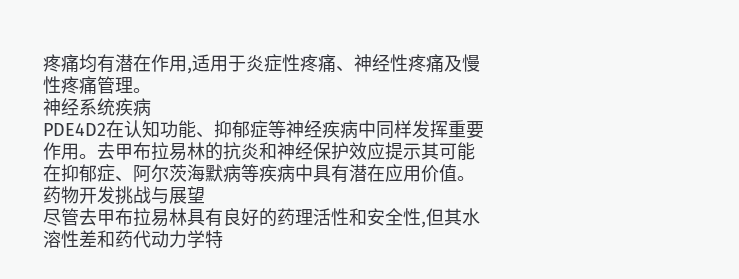疼痛均有潜在作用,适用于炎症性疼痛、神经性疼痛及慢性疼痛管理。
神经系统疾病
PDE4D2在认知功能、抑郁症等神经疾病中同样发挥重要作用。去甲布拉易林的抗炎和神经保护效应提示其可能在抑郁症、阿尔茨海默病等疾病中具有潜在应用价值。
药物开发挑战与展望
尽管去甲布拉易林具有良好的药理活性和安全性,但其水溶性差和药代动力学特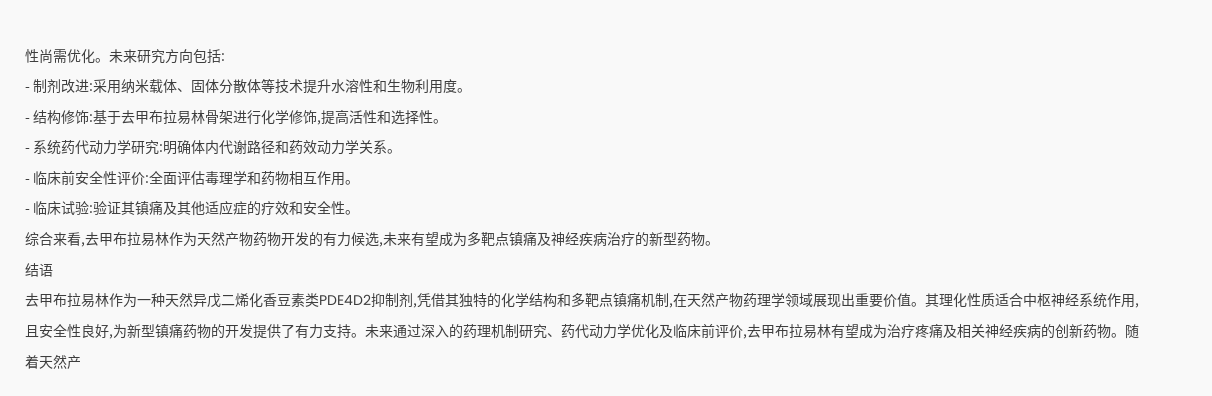性尚需优化。未来研究方向包括:
- 制剂改进:采用纳米载体、固体分散体等技术提升水溶性和生物利用度。
- 结构修饰:基于去甲布拉易林骨架进行化学修饰,提高活性和选择性。
- 系统药代动力学研究:明确体内代谢路径和药效动力学关系。
- 临床前安全性评价:全面评估毒理学和药物相互作用。
- 临床试验:验证其镇痛及其他适应症的疗效和安全性。
综合来看,去甲布拉易林作为天然产物药物开发的有力候选,未来有望成为多靶点镇痛及神经疾病治疗的新型药物。
结语
去甲布拉易林作为一种天然异戊二烯化香豆素类PDE4D2抑制剂,凭借其独特的化学结构和多靶点镇痛机制,在天然产物药理学领域展现出重要价值。其理化性质适合中枢神经系统作用,且安全性良好,为新型镇痛药物的开发提供了有力支持。未来通过深入的药理机制研究、药代动力学优化及临床前评价,去甲布拉易林有望成为治疗疼痛及相关神经疾病的创新药物。随着天然产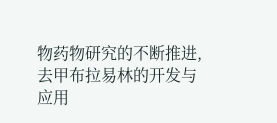物药物研究的不断推进,去甲布拉易林的开发与应用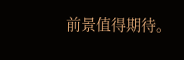前景值得期待。